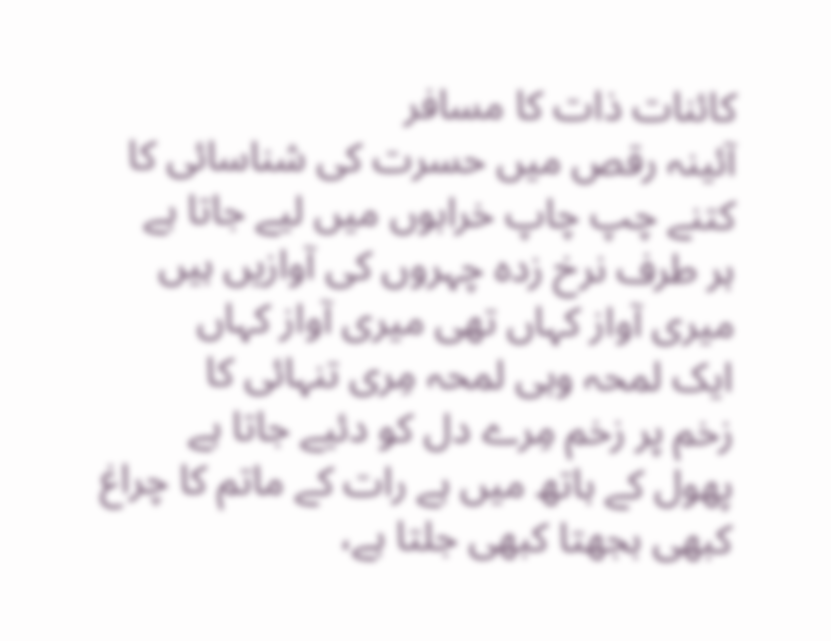کائنات ذات کا مسافر
آئینہ رقص میں حسرت کی شناسائی کا
کتنے چپ چاپ خرابوں میں لیے جاتا ہے
ہر طرف نرخ زدہ چہروں کی آوازیں ہیں
میری آواز کہاں تھی میری آواز کہاں
ایک لمحہ وہی لمحہ مِری تنہائی کا
زخم پر زخم مِرے دل کو دئیے جاتا ہے
پھول کے ہاتھ میں ہے رات کے ماتم کا چراغ
کبھی بجھتا کبھی جلتا ہے،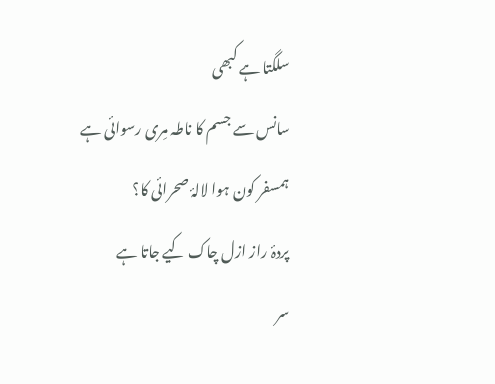سلگتا ہے کبھی
سانس سے جسم کا ناطہ مِری رسوائی ہے
ہمسفر کون ہوا لالۂ صحرائی کا؟
پردۂ راز ازل چاک کیے جاتا ہے
سر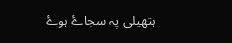ہتھیلی پہ سجاۓ ہوۓ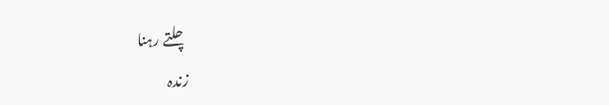چلتے رہنا
زندہ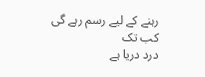رہنے کے لیے رسم رہے گی کب تک
درد دریا ہے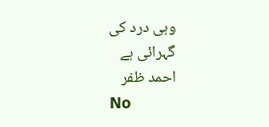وہی درد کی گہرائی ہے
احمد ظفر
No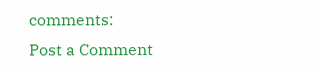comments:
Post a Comment